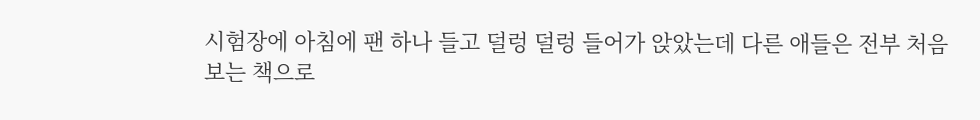시험장에 아침에 팬 하나 들고 덜렁 덜렁 들어가 앉았는데 다른 애들은 전부 처음 보는 책으로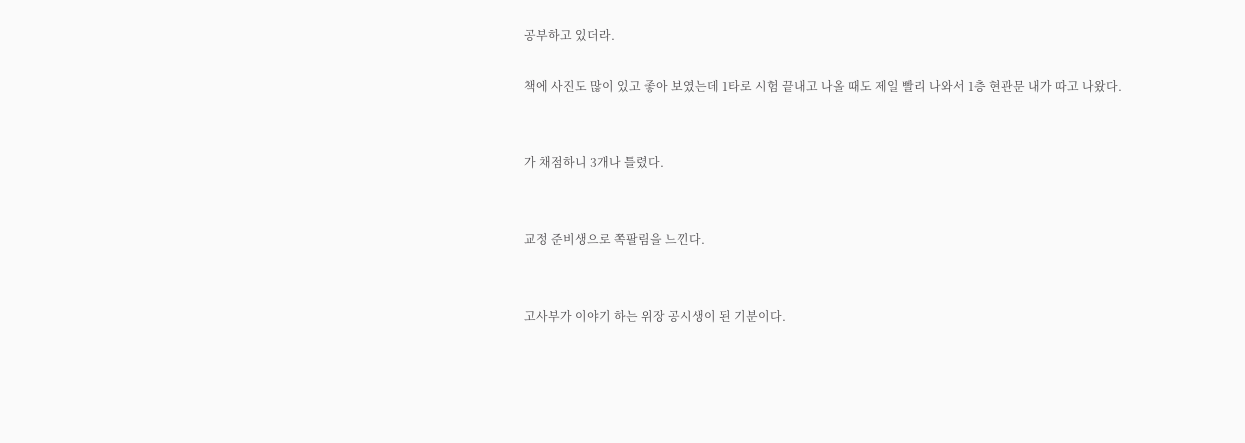공부하고 있더라.

책에 사진도 많이 있고 좋아 보였는데 1타로 시험 끝내고 나올 때도 제일 빨리 나와서 1층 현관문 내가 따고 나왔다.


가 채점하니 3개나 틀렸다.


교정 준비생으로 쪽팔림을 느낀다.


고사부가 이야기 하는 위장 공시생이 된 기분이다.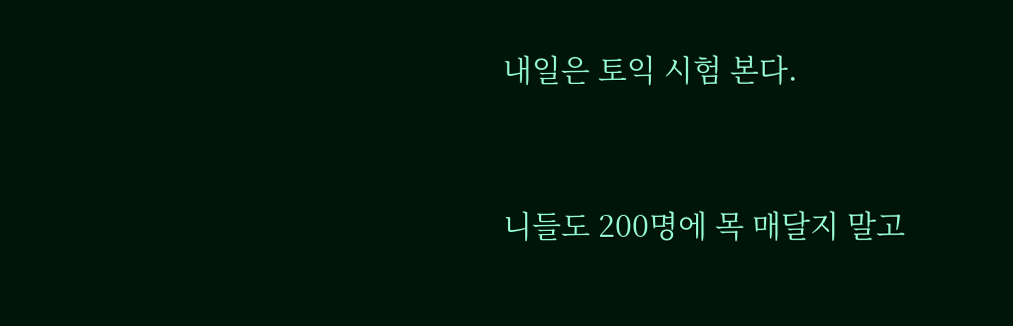내일은 토익 시험 본다.


니들도 200명에 목 매달지 말고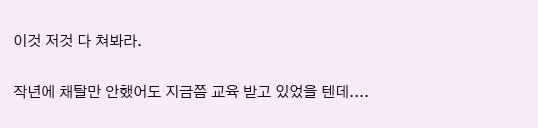이것 저것 다 쳐봐라.


작년에 채탈만 안했어도 지금쯤 교육 받고 있었을 텐데....